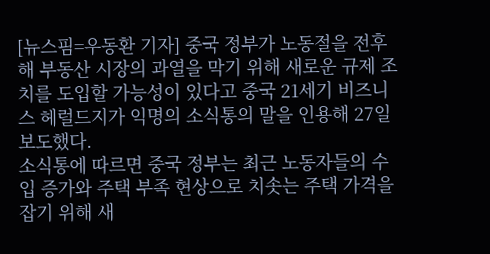[뉴스핌=우동환 기자] 중국 정부가 노동절을 전후해 부동산 시장의 과열을 막기 위해 새로운 규제 조치를 도입할 가능성이 있다고 중국 21세기 비즈니스 헤럴드지가 익명의 소식통의 말을 인용해 27일 보도했다.
소식통에 따르면 중국 정부는 최근 노동자들의 수입 증가와 주택 부족 현상으로 치솟는 주택 가격을 잡기 위해 새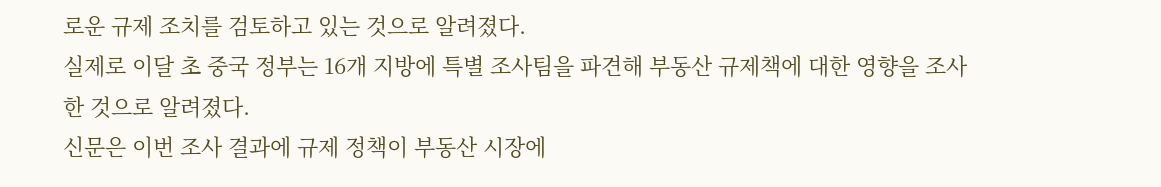로운 규제 조치를 검토하고 있는 것으로 알려졌다.
실제로 이달 초 중국 정부는 16개 지방에 특별 조사팀을 파견해 부동산 규제책에 대한 영향을 조사한 것으로 알려졌다.
신문은 이번 조사 결과에 규제 정책이 부동산 시장에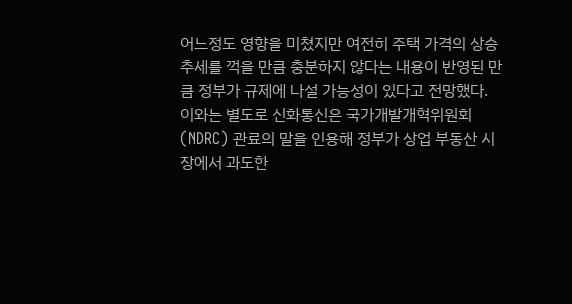어느정도 영향을 미쳤지만 여전히 주택 가격의 상승 추세를 꺽을 만큼 충분하지 않다는 내용이 반영된 만큼 정부가 규제에 나설 가능성이 있다고 전망했다.
이와는 별도로 신화통신은 국가개발개혁위원회(NDRC) 관료의 말을 인용해 정부가 상업 부동산 시장에서 과도한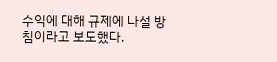수익에 대해 규제에 나설 방침이라고 보도했다.